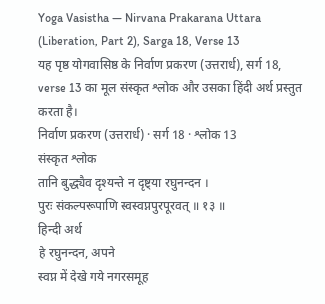Yoga Vasistha — Nirvana Prakarana Uttara (Liberation, Part 2), Sarga 18, Verse 13
यह पृष्ठ योगवासिष्ठ के निर्वाण प्रकरण (उत्तरार्ध), सर्ग 18, verse 13 का मूल संस्कृत श्लोक और उसका हिंदी अर्थ प्रस्तुत करता है।
निर्वाण प्रकरण (उत्तरार्ध) · सर्ग 18 · श्लोक 13
संस्कृत श्लोक
तानि बुद्ध्यैव दृश्यन्ते न दृष्ट्या रघुनन्दन ।
पुरः संकल्परूपाणि स्वस्वप्नपुरपूरवत् ॥ १३ ॥
हिन्दी अर्थ
हे रघुनन्दन, अपने
स्वप्न में देखे गये नगरसमूह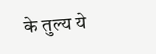के तुल्य ये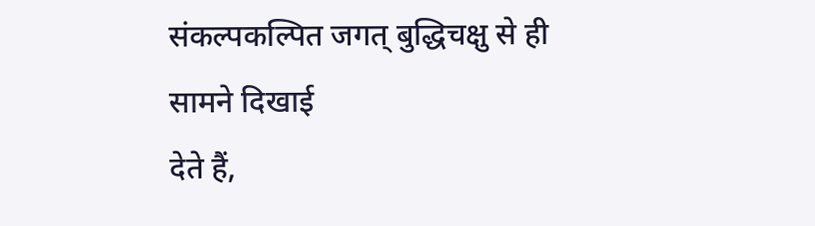संकल्पकल्पित जगत् बुद्धिचक्षु से ही सामने दिखाई
देते हैं,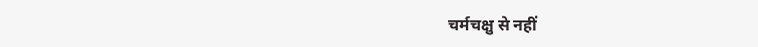चर्मचक्षु से नहीं